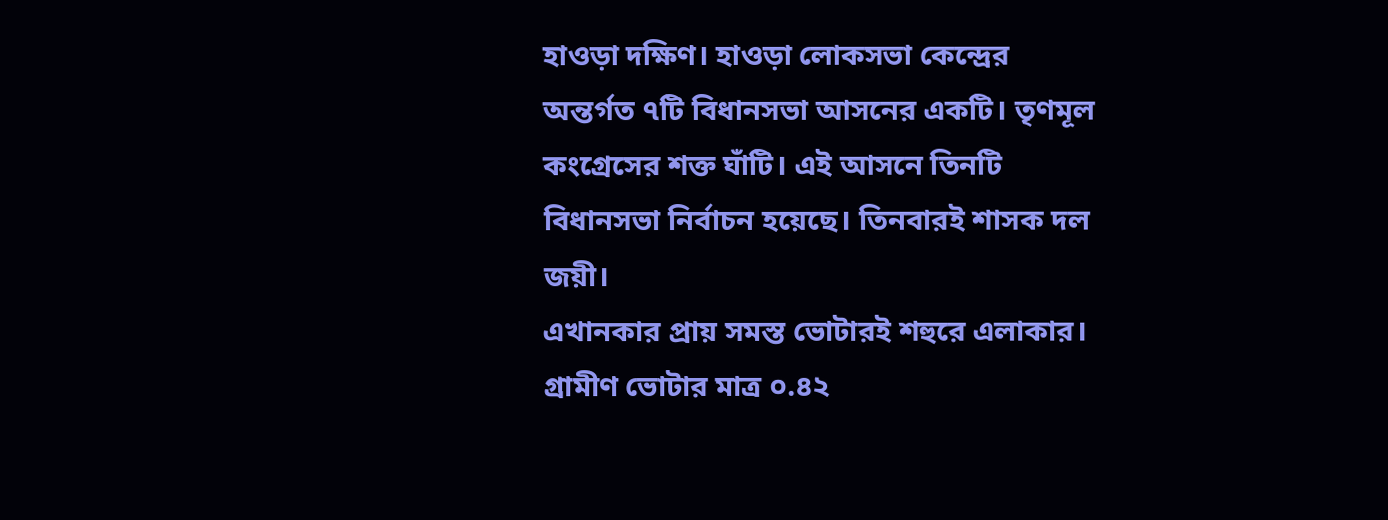হাওড়া দক্ষিণ। হাওড়া লোকসভা কেন্দ্রের অন্তর্গত ৭টি বিধানসভা আসনের একটি। তৃণমূল কংগ্রেসের শক্ত ঘাঁটি। এই আসনে তিনটি বিধানসভা নির্বাচন হয়েছে। তিনবারই শাসক দল জয়ী।
এখানকার প্রায় সমস্ত ভোটারই শহুরে এলাকার। গ্রামীণ ভোটার মাত্র ০.৪২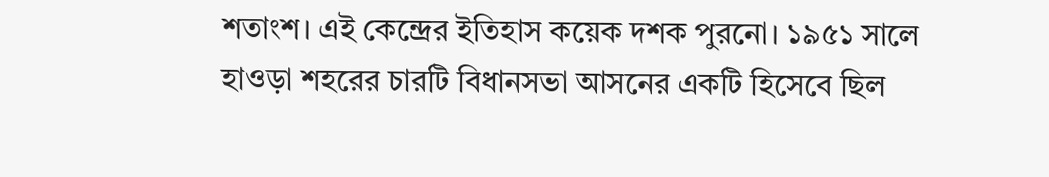শতাংশ। এই কেন্দ্রের ইতিহাস কয়েক দশক পুরনো। ১৯৫১ সালে হাওড়া শহরের চারটি বিধানসভা আসনের একটি হিসেবে ছিল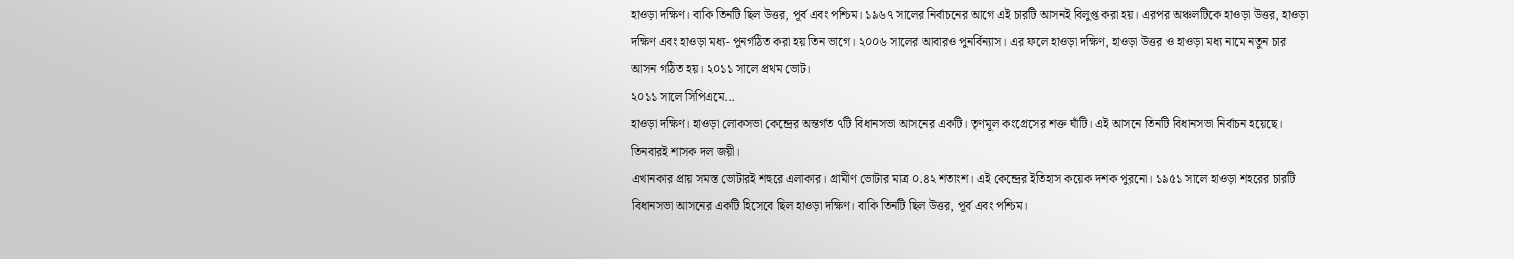হাওড়া দক্ষিণ। বাকি তিনটি ছিল উত্তর, পূর্ব এবং পশ্চিম। ১৯৬৭ সালের নির্বাচনের আগে এই চারটি আসনই বিলুপ্ত করা হয়। এরপর অঞ্চলটিকে হাওড়া উত্তর, হাওড়া দক্ষিণ এবং হাওড়া মধ্য- পুনর্গঠিত করা হয় তিন ভাগে। ২০০৬ সালের আবারও পুনর্বিন্যাস। এর ফলে হাওড়া দক্ষিণ, হাওড়া উত্তর ও হাওড়া মধ্য নামে নতুন চার আসন গঠিত হয়। ২০১১ সালে প্রথম ভোট।
২০১১ সালে সিপিএমে...
হাওড়া দক্ষিণ। হাওড়া লোকসভা কেন্দ্রের অন্তর্গত ৭টি বিধানসভা আসনের একটি। তৃণমূল কংগ্রেসের শক্ত ঘাঁটি। এই আসনে তিনটি বিধানসভা নির্বাচন হয়েছে। তিনবারই শাসক দল জয়ী।
এখানকার প্রায় সমস্ত ভোটারই শহুরে এলাকার। গ্রামীণ ভোটার মাত্র ০.৪২ শতাংশ। এই কেন্দ্রের ইতিহাস কয়েক দশক পুরনো। ১৯৫১ সালে হাওড়া শহরের চারটি বিধানসভা আসনের একটি হিসেবে ছিল হাওড়া দক্ষিণ। বাকি তিনটি ছিল উত্তর, পূর্ব এবং পশ্চিম।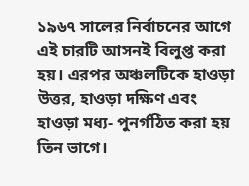১৯৬৭ সালের নির্বাচনের আগে এই চারটি আসনই বিলুপ্ত করা হয়। এরপর অঞ্চলটিকে হাওড়া উত্তর, হাওড়া দক্ষিণ এবং হাওড়া মধ্য- পুনর্গঠিত করা হয় তিন ভাগে।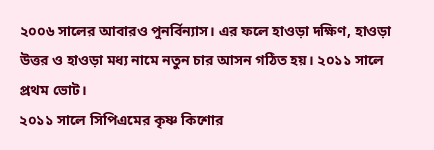২০০৬ সালের আবারও পুনর্বিন্যাস। এর ফলে হাওড়া দক্ষিণ, হাওড়া উত্তর ও হাওড়া মধ্য নামে নতুন চার আসন গঠিত হয়। ২০১১ সালে প্রথম ভোট।
২০১১ সালে সিপিএমের কৃষ্ণ কিশোর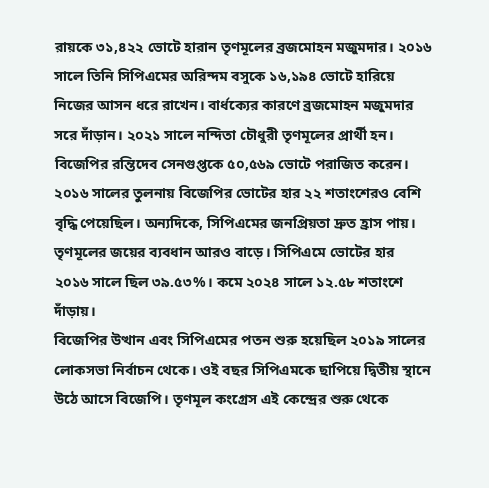রায়কে ৩১,৪২২ ভোটে হারান তৃণমূলের ব্রজমোহন মজুমদার। ২০১৬ সালে তিনি সিপিএমের অরিন্দম বসুকে ১৬,১৯৪ ভোটে হারিয়ে নিজের আসন ধরে রাখেন। বার্ধক্যের কারণে ব্রজমোহন মজুমদার সরে দাঁড়ান। ২০২১ সালে নন্দিতা চৌধুরী তৃণমূলের প্রার্থী হন। বিজেপির রন্তিদেব সেনগুপ্তকে ৫০,৫৬৯ ভোটে পরাজিত করেন। ২০১৬ সালের তুলনায় বিজেপির ভোটের হার ২২ শতাংশেরও বেশি বৃদ্ধি পেয়েছিল। অন্যদিকে, সিপিএমের জনপ্রিয়তা দ্রুত হ্রাস পায়। তৃণমূলের জয়ের ব্যবধান আরও বাড়ে। সিপিএমে ভোটের হার ২০১৬ সালে ছিল ৩৯.৫৩%। কমে ২০২৪ সালে ১২.৫৮ শতাংশে দাঁড়ায়।
বিজেপির উত্থান এবং সিপিএমের পতন শুরু হয়েছিল ২০১৯ সালের লোকসভা নির্বাচন থেকে। ওই বছর সিপিএমকে ছাপিয়ে দ্বিতীয় স্থানে উঠে আসে বিজেপি। তৃণমূল কংগ্রেস এই কেন্দ্রের শুরু থেকে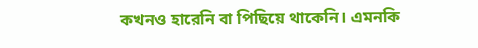কখনও হারেনি বা পিছিয়ে থাকেনি। এমনকি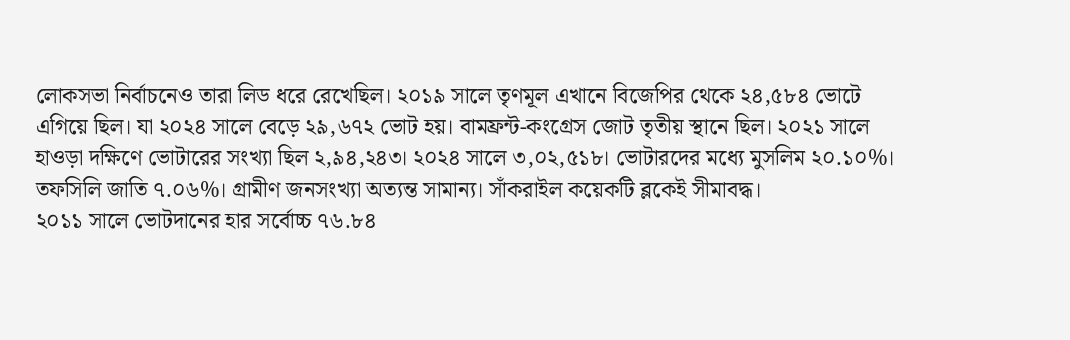লোকসভা নির্বাচনেও তারা লিড ধরে রেখেছিল। ২০১৯ সালে তৃণমূল এখানে বিজেপির থেকে ২৪,৫৮৪ ভোটে এগিয়ে ছিল। যা ২০২৪ সালে বেড়ে ২৯,৬৭২ ভোট হয়। বামফ্রন্ট-কংগ্রেস জোট তৃতীয় স্থানে ছিল। ২০২১ সালে হাওড়া দক্ষিণে ভোটারের সংখ্যা ছিল ২,৯৪,২৪৩। ২০২৪ সালে ৩,০২,৫১৮। ভোটারদের মধ্যে মুসলিম ২০.১০%। তফসিলি জাতি ৭.০৬%। গ্রামীণ জনসংখ্যা অত্যন্ত সামান্য। সাঁকরাইল কয়েকটি ব্লকেই সীমাবদ্ধ।
২০১১ সালে ভোটদানের হার সর্বোচ্চ ৭৬.৮৪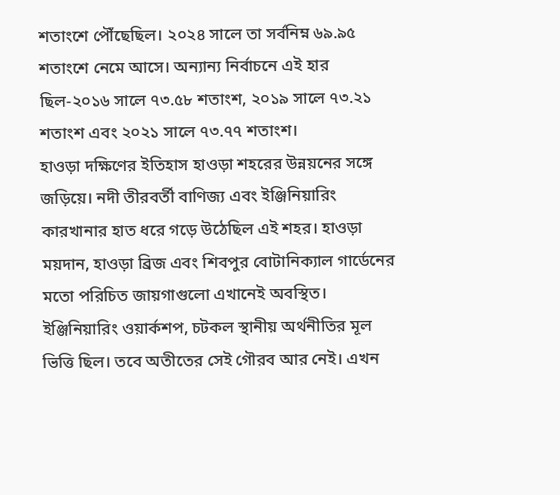শতাংশে পৌঁছেছিল। ২০২৪ সালে তা সর্বনিম্ন ৬৯.৯৫ শতাংশে নেমে আসে। অন্যান্য নির্বাচনে এই হার ছিল-২০১৬ সালে ৭৩.৫৮ শতাংশ, ২০১৯ সালে ৭৩.২১ শতাংশ এবং ২০২১ সালে ৭৩.৭৭ শতাংশ।
হাওড়া দক্ষিণের ইতিহাস হাওড়া শহরের উন্নয়নের সঙ্গে জড়িয়ে। নদী তীরবর্তী বাণিজ্য এবং ইঞ্জিনিয়ারিং কারখানার হাত ধরে গড়ে উঠেছিল এই শহর। হাওড়া ময়দান, হাওড়া ব্রিজ এবং শিবপুর বোটানিক্যাল গার্ডেনের মতো পরিচিত জায়গাগুলো এখানেই অবস্থিত। ইঞ্জিনিয়ারিং ওয়ার্কশপ, চটকল স্থানীয় অর্থনীতির মূল ভিত্তি ছিল। তবে অতীতের সেই গৌরব আর নেই। এখন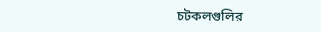চটকলগুলির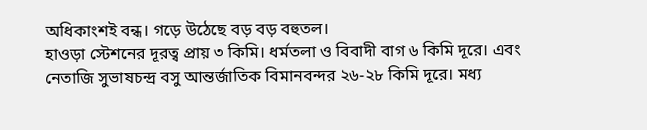অধিকাংশই বন্ধ। গড়ে উঠেছে বড় বড় বহুতল।
হাওড়া স্টেশনের দূরত্ব প্রায় ৩ কিমি। ধর্মতলা ও বিবাদী বাগ ৬ কিমি দূরে। এবং নেতাজি সুভাষচন্দ্র বসু আন্তর্জাতিক বিমানবন্দর ২৬-২৮ কিমি দূরে। মধ্য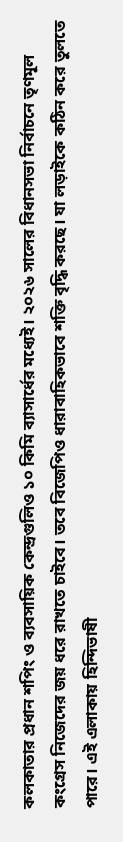কলকাতার প্রধান শপিং ও ব্যবসায়িক কেন্দ্রগুলিও ১০ কিমি ব্যাসার্ধের মধ্যেই। ২০২৬ সালের বিধানসভা নির্বাচনে তৃণমূল কংগ্রেস নিজেদের জয় ধরে রাখতে চাইবে। তবে বিজেপিও ধারাবাহিকভাবে শক্তি বৃদ্ধি করছে। যা লড়াইকে কঠিন করে তুলতে পারে। এই এলাকায় হিন্দিভাষী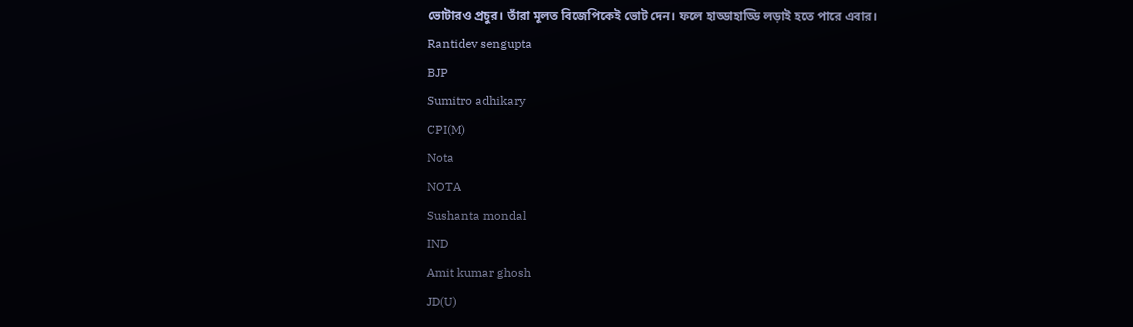ভোটারও প্রচুর। তাঁরা মূলত বিজেপিকেই ভোট দেন। ফলে হাড্ডাহাড্ডি লড়াই হতে পারে এবার।
Rantidev sengupta
BJP
Sumitro adhikary
CPI(M)
Nota
NOTA
Sushanta mondal
IND
Amit kumar ghosh
JD(U)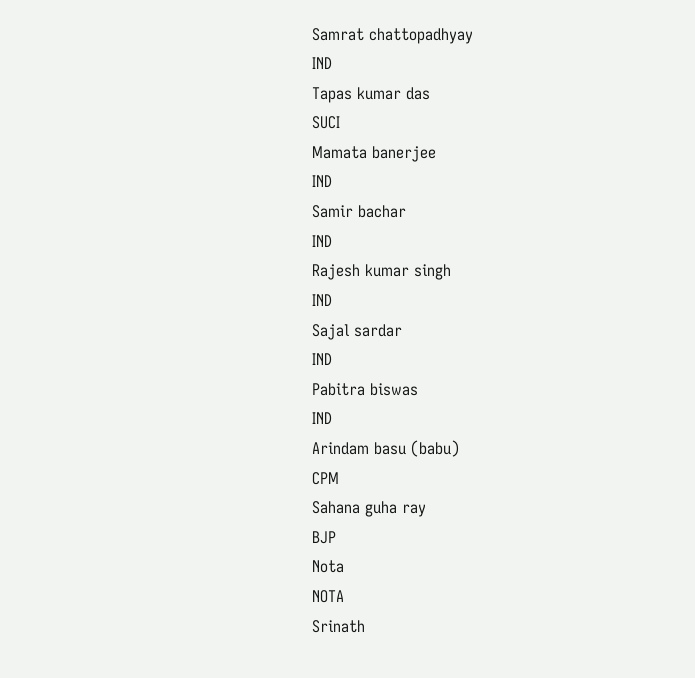Samrat chattopadhyay
IND
Tapas kumar das
SUCI
Mamata banerjee
IND
Samir bachar
IND
Rajesh kumar singh
IND
Sajal sardar
IND
Pabitra biswas
IND
Arindam basu (babu)
CPM
Sahana guha ray
BJP
Nota
NOTA
Srinath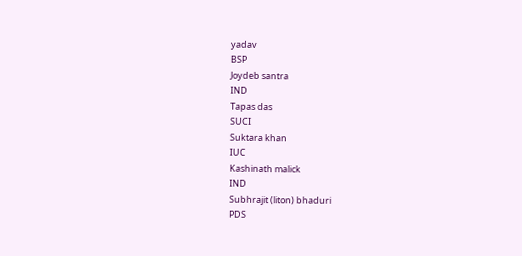yadav
BSP
Joydeb santra
IND
Tapas das
SUCI
Suktara khan
IUC
Kashinath malick
IND
Subhrajit (liton) bhaduri
PDS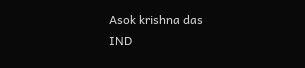Asok krishna das
IND